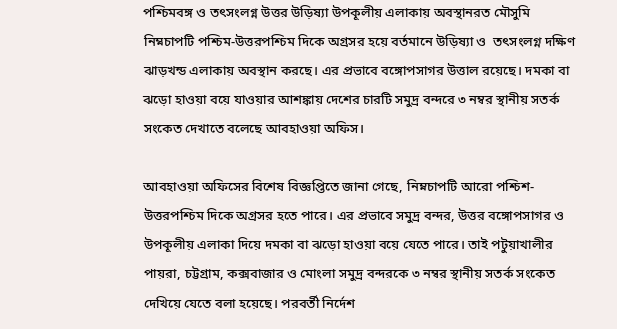পশ্চিমবঙ্গ ও তৎসংলগ্ন উত্তর উড়িষ্যা উপকূলীয় এলাকায় অবস্থানরত মৌসুমি নিম্নচাপটি পশ্চিম-উত্তরপশ্চিম দিকে অগ্রসর হয়ে বর্তমানে উড়িষ্যা ও  তৎসংলগ্ন দক্ষিণ ঝাড়খন্ড এলাকায় অবস্থান করছে। এর প্রভাবে বঙ্গোপসাগর উত্তাল রয়েছে। দমকা বা ঝড়ো হাওয়া বয়ে যাওয়ার আশঙ্কায় দেশের চারটি সমুদ্র বন্দরে ৩ নম্বর স্থানীয় সতর্ক সংকেত দেখাতে বলেছে আবহাওয়া অফিস।

আবহাওয়া অফিসের বিশেষ বিজ্ঞপ্তিতে জানা গেছে, নিম্নচাপটি আরো পশ্চিশ-উত্তরপশ্চিম দিকে অগ্রসর হতে পারে। এর প্রভাবে সমুদ্র বন্দর, উত্তর বঙ্গোপসাগর ও উপকূলীয় এলাকা দিয়ে দমকা বা ঝড়ো হাওয়া বয়ে যেতে পারে। তাই পটুয়াখালীর পায়রা, চট্টগ্রাম, কক্সবাজার ও মোংলা সমুদ্র বন্দরকে ৩ নম্বর স্থানীয় সতর্ক সংকেত দেখিয়ে যেতে বলা হয়েছে। পরবর্তী নির্দেশ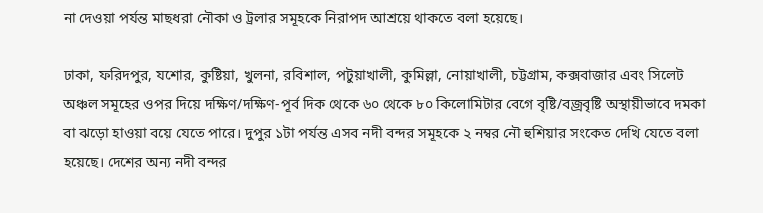না দেওয়া পর্যন্ত মাছধরা নৌকা ও ট্রলার সমূহকে নিরাপদ আশ্রয়ে থাকতে বলা হয়েছে।

ঢাকা, ফরিদপুর, যশোর, কুষ্টিয়া, খুলনা, রবিশাল, পটুয়াখালী, কুমিল্লা, নোয়াখালী, চট্টগ্রাম, কক্সবাজার এবং সিলেট অঞ্চল সমূহের ওপর দিয়ে দক্ষিণ/দক্ষিণ-পূর্ব দিক থেকে ৬০ থেকে ৮০ কিলোমিটার বেগে বৃষ্টি/বজ্রবৃষ্টি অস্থায়ীভাবে দমকা বা ঝড়ো হাওয়া বয়ে যেতে পারে। দুপুর ১টা পর্যন্ত এসব নদী বন্দর সমূহকে ২ নম্বর নৌ হুশিয়ার সংকেত দেখি যেতে বলা হয়েছে। দেশের অন্য নদী বন্দর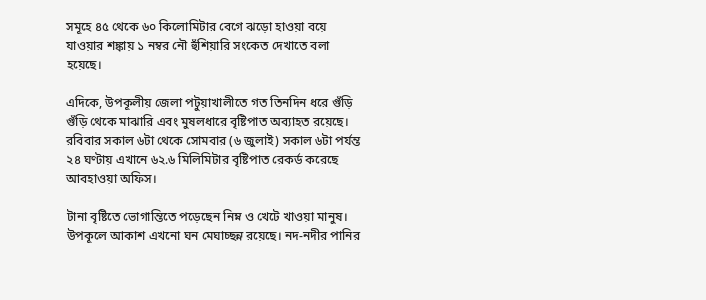সমূহে ৪৫ থেকে ৬০ কিলোমিটার বেগে ঝড়ো হাওয়া বয়ে যাওয়ার শঙ্কায় ১ নম্বর নৌ হুঁশিয়ারি সংকেত দেখাতে বলা হয়েছে।

এদিকে, উপকূলীয় জেলা পটুয়াখালীতে গত তিনদিন ধরে গুঁড়ি গুঁড়ি থেকে মাঝারি এবং মুষলধারে বৃষ্টিপাত অব্যাহত রয়েছে। রবিবার সকাল ৬টা থেকে সোমবার (৬ জুলাই) সকাল ৬টা পর্যন্ত ২৪ ঘণ্টায় এখানে ৬২.৬ মিলিমিটার বৃষ্টিপাত রেকর্ড করেছে আবহাওয়া অফিস।

টানা বৃষ্টিতে ভোগান্তিতে পড়েছেন নিম্ন ও খেটে খাওয়া মানুষ। উপকূলে আকাশ এখনো ঘন মেঘাচ্ছন্ন রয়েছে। নদ-নদীর পানির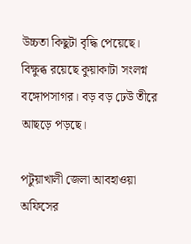উচ্চতা কিছুটা বৃদ্ধি পেয়েছে। বিক্ষুব্ধ রয়েছে কুয়াকাটা সংলগ্ন বঙ্গোপসাগর। বড় বড় ঢেউ তীরে আছড়ে পড়ছে।

পটুয়াখালী জেলা আবহাওয়া অফিসের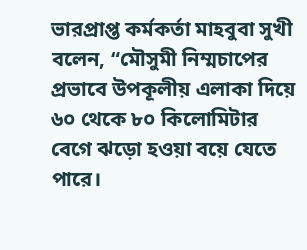ভারপ্রাপ্ত কর্মকর্তা মাহবুবা সুখী বলেন, “মৌসুমী নিম্মচাপের প্রভাবে উপকূলীয় এলাকা দিয়ে ৬০ থেকে ৮০ কিলোমিটার বেগে ঝড়ো হওয়া বয়ে যেতে পারে।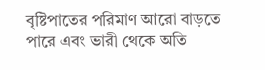বৃষ্টিপাতের পরিমাণ আরো বাড়তে পারে এবং ভারী থেকে অতি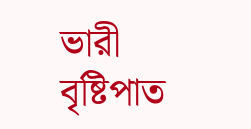ভারী বৃষ্টিপাত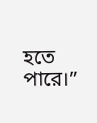হতে পারে।”